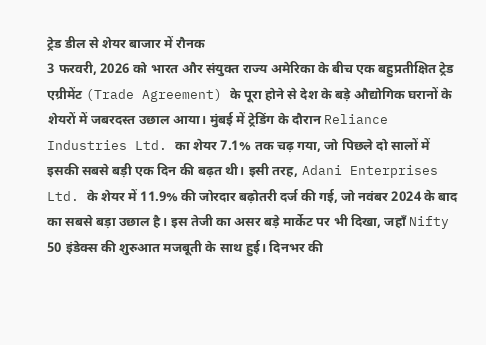ट्रेड डील से शेयर बाजार में रौनक
3 फरवरी, 2026 को भारत और संयुक्त राज्य अमेरिका के बीच एक बहुप्रतीक्षित ट्रेड एग्रीमेंट (Trade Agreement) के पूरा होने से देश के बड़े औद्योगिक घरानों के शेयरों में जबरदस्त उछाल आया। मुंबई में ट्रेडिंग के दौरान Reliance Industries Ltd. का शेयर 7.1% तक चढ़ गया, जो पिछले दो सालों में इसकी सबसे बड़ी एक दिन की बढ़त थी। इसी तरह, Adani Enterprises Ltd. के शेयर में 11.9% की जोरदार बढ़ोतरी दर्ज की गई, जो नवंबर 2024 के बाद का सबसे बड़ा उछाल है। इस तेजी का असर बड़े मार्केट पर भी दिखा, जहाँ Nifty 50 इंडेक्स की शुरुआत मजबूती के साथ हुई। दिनभर की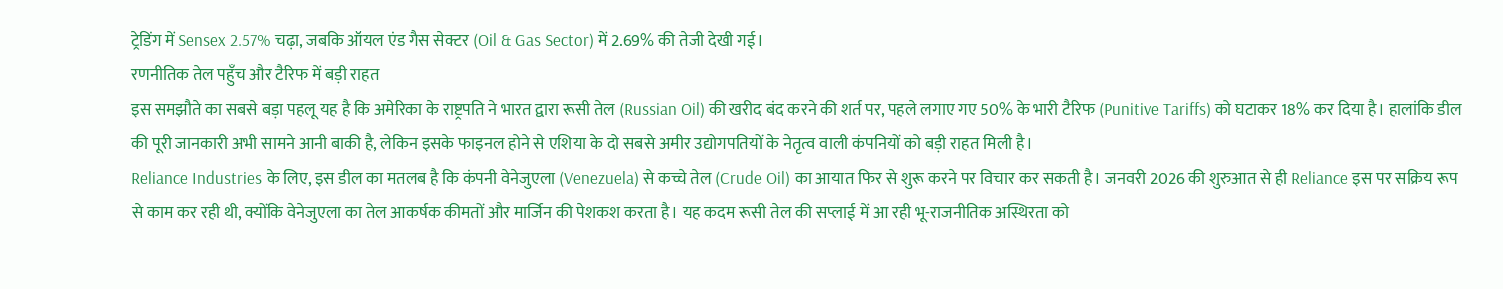ट्रेडिंग में Sensex 2.57% चढ़ा, जबकि ऑयल एंड गैस सेक्टर (Oil & Gas Sector) में 2.69% की तेजी देखी गई।
रणनीतिक तेल पहुँच और टैरिफ में बड़ी राहत
इस समझौते का सबसे बड़ा पहलू यह है कि अमेरिका के राष्ट्रपति ने भारत द्वारा रूसी तेल (Russian Oil) की खरीद बंद करने की शर्त पर, पहले लगाए गए 50% के भारी टैरिफ (Punitive Tariffs) को घटाकर 18% कर दिया है। हालांकि डील की पूरी जानकारी अभी सामने आनी बाकी है, लेकिन इसके फाइनल होने से एशिया के दो सबसे अमीर उद्योगपतियों के नेतृत्व वाली कंपनियों को बड़ी राहत मिली है।
Reliance Industries के लिए, इस डील का मतलब है कि कंपनी वेनेजुएला (Venezuela) से कच्चे तेल (Crude Oil) का आयात फिर से शुरू करने पर विचार कर सकती है। जनवरी 2026 की शुरुआत से ही Reliance इस पर सक्रिय रूप से काम कर रही थी, क्योंकि वेनेजुएला का तेल आकर्षक कीमतों और मार्जिन की पेशकश करता है। यह कदम रूसी तेल की सप्लाई में आ रही भू-राजनीतिक अस्थिरता को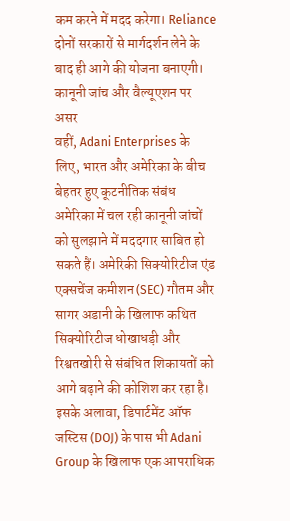कम करने में मदद करेगा। Reliance दोनों सरकारों से मार्गदर्शन लेने के बाद ही आगे की योजना बनाएगी।
कानूनी जांच और वैल्यूएशन पर असर
वहीं, Adani Enterprises के लिए, भारत और अमेरिका के बीच बेहतर हुए कूटनीतिक संबंध अमेरिका में चल रही कानूनी जांचों को सुलझाने में मददगार साबित हो सकते हैं। अमेरिकी सिक्योरिटीज एंड एक्सचेंज कमीशन (SEC) गौतम और सागर अडानी के खिलाफ कथित सिक्योरिटीज धोखाधड़ी और रिश्वतखोरी से संबंधित शिकायतों को आगे बढ़ाने की कोशिश कर रहा है। इसके अलावा, डिपार्टमेंट ऑफ जस्टिस (DOJ) के पास भी Adani Group के खिलाफ एक आपराधिक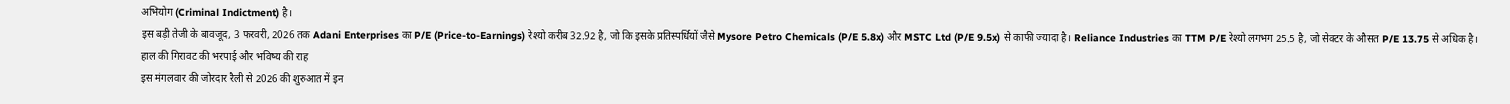अभियोग (Criminal Indictment) है।
इस बड़ी तेजी के बावजूद, 3 फरवरी, 2026 तक Adani Enterprises का P/E (Price-to-Earnings) रेश्यो करीब 32.92 है, जो कि इसके प्रतिस्पर्धियों जैसे Mysore Petro Chemicals (P/E 5.8x) और MSTC Ltd (P/E 9.5x) से काफी ज्यादा है। Reliance Industries का TTM P/E रेश्यो लगभग 25.5 है, जो सेक्टर के औसत P/E 13.75 से अधिक है।
हाल की गिरावट की भरपाई और भविष्य की राह
इस मंगलवार की जोरदार रैली से 2026 की शुरुआत में इन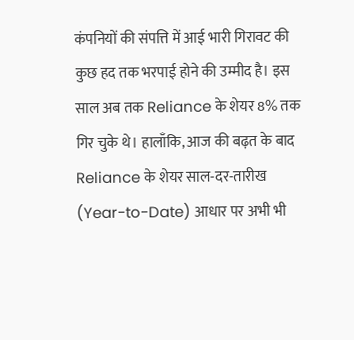कंपनियों की संपत्ति में आई भारी गिरावट की कुछ हद तक भरपाई होने की उम्मीद है। इस साल अब तक Reliance के शेयर 8% तक गिर चुके थे। हालाँकि, आज की बढ़त के बाद Reliance के शेयर साल-दर-तारीख (Year-to-Date) आधार पर अभी भी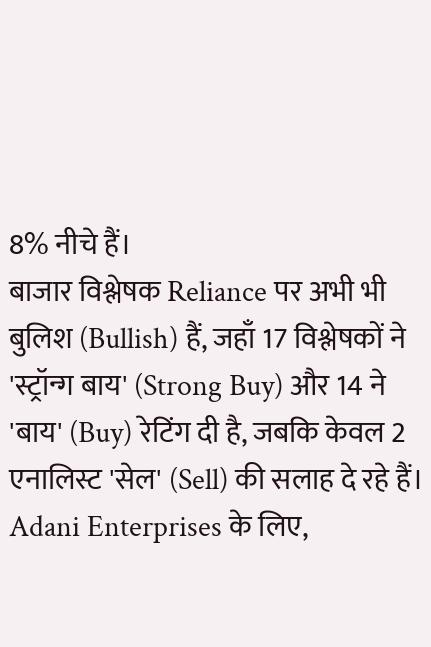8% नीचे हैं।
बाजार विश्लेषक Reliance पर अभी भी बुलिश (Bullish) हैं, जहाँ 17 विश्लेषकों ने 'स्ट्रॉन्ग बाय' (Strong Buy) और 14 ने 'बाय' (Buy) रेटिंग दी है, जबकि केवल 2 एनालिस्ट 'सेल' (Sell) की सलाह दे रहे हैं। Adani Enterprises के लिए,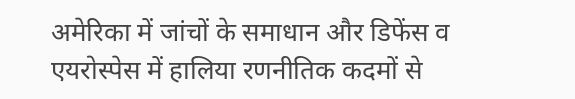अमेरिका में जांचों के समाधान और डिफेंस व एयरोस्पेस में हालिया रणनीतिक कदमों से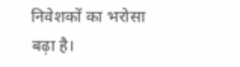निवेशकों का भरोसा बढ़ा है।